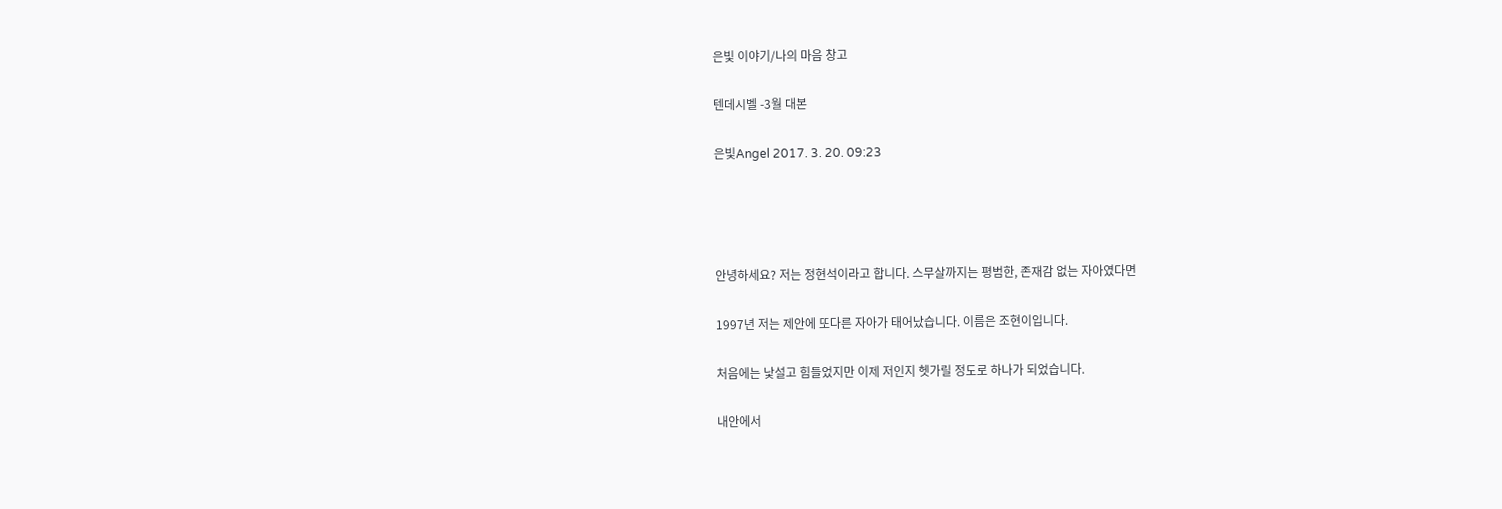은빛 이야기/나의 마음 창고

텐데시벨 -3월 대본

은빛Angel 2017. 3. 20. 09:23




안녕하세요? 저는 정현석이라고 합니다. 스무살까지는 평범한, 존재감 없는 자아였다면

1997년 저는 제안에 또다른 자아가 태어났습니다. 이름은 조현이입니다.

처음에는 낯설고 힘들었지만 이제 저인지 헷가릴 정도로 하나가 되었습니다.

내안에서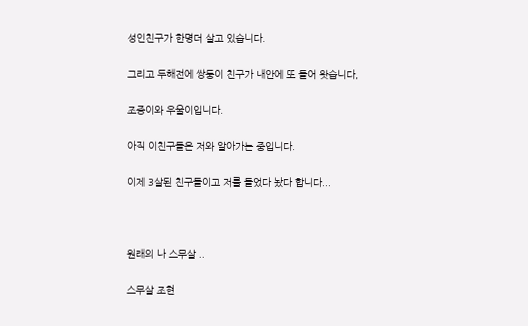성인친구가 한명더 살고 있습니다.

그리고 두해전에 쌍둥이 친구가 내안에 또 들어 왓습니다,

조증이와 우울이입니다.

아직 이친구들은 저와 알아가는 중입니다.

이제 3살된 친구들이고 저를 들었다 놨다 합니다...



원래의 나 스무살 ..

스무살 조현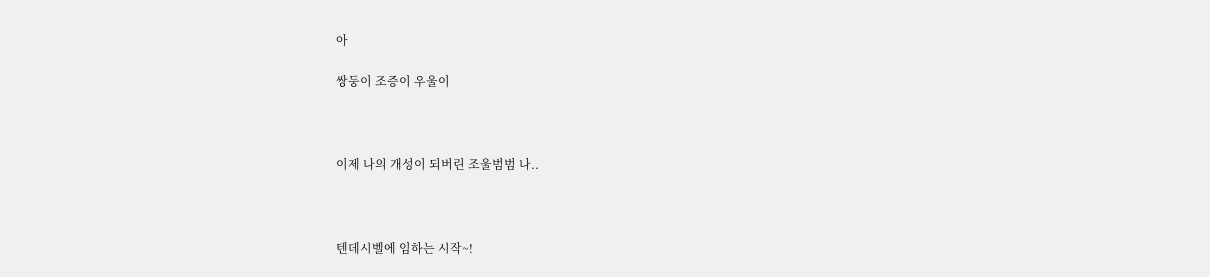아

쌍둥이 조증이 우울이



이제 나의 개성이 되버린 조울범범 나..



텐데시벨에 임하는 시작~!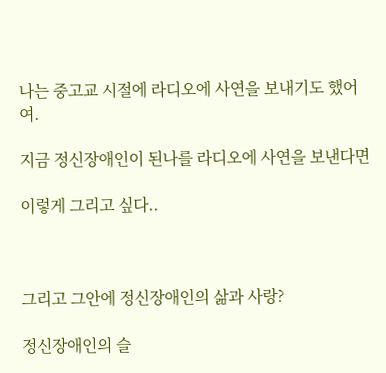나는 중고교 시절에 라디오에 사연을 보내기도 했어여.

지금 정신장애인이 된나를 라디오에 사연을 보낸다면

이렇게 그리고 싶다..



그리고 그안에 정신장애인의 삶과 사랑?

정신장애인의 슬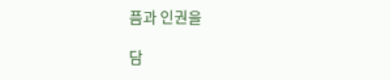픔과 인권을

담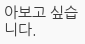아보고 싶습니다.